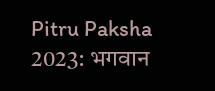Pitru Paksha 2023: भगवान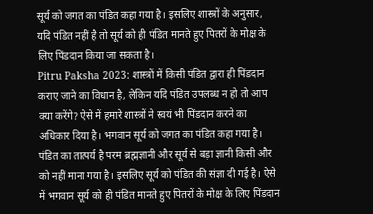सूर्य को जगत का पंडित कहा गया है। इसलिए शास्त्रों के अनुसार, यदि पंडित नहीं है तो सूर्य को ही पंडित मानते हुए पितरों के मोक्ष के लिए पिंडदान किया जा सकता है।
Pitru Paksha 2023: शास्त्रों में किसी पंडित द्वारा ही पिंडदान कराए जाने का विधान है, लेकिन यदि पंडित उपलब्ध न हो तो आप क्या करेंगे? ऐसे में हमारे शास्त्रों ने स्वयं भी पिंडदान करने का अधिकार दिया है। भगवान सूर्य को जगत का पंडित कहा गया है। पंडित का तात्पर्य है परम ब्रह्मज्ञानी और सूर्य से बड़ा ज्ञानी किसी और को नहीं माना गया है। इसलिए सूर्य को पंडित की संज्ञा दी गई है। ऐसे में भगवान सूर्य को ही पंडित मानते हुए पितरों के मोक्ष के लिए पिंडदान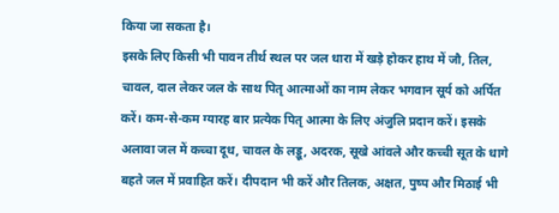किया जा सकता है।
इसके लिए किसी भी पावन तीर्थ स्थल पर जल धारा में खड़े होकर हाथ में जौ, तिल, चावल, दाल लेकर जल के साथ पितृ आत्माओं का नाम लेकर भगवान सूर्य को अर्पित करें। कम-से-कम ग्यारह बार प्रत्येक पितृ आत्मा के लिए अंजुलि प्रदान करें। इसके अलावा जल में कच्चा दूध, चावल के लड्डू, अदरक, सूखे आंवले और कच्ची सूत के धागे बहते जल में प्रवाहित करें। दीपदान भी करें और तिलक, अक्षत, पुष्प और मिठाई भी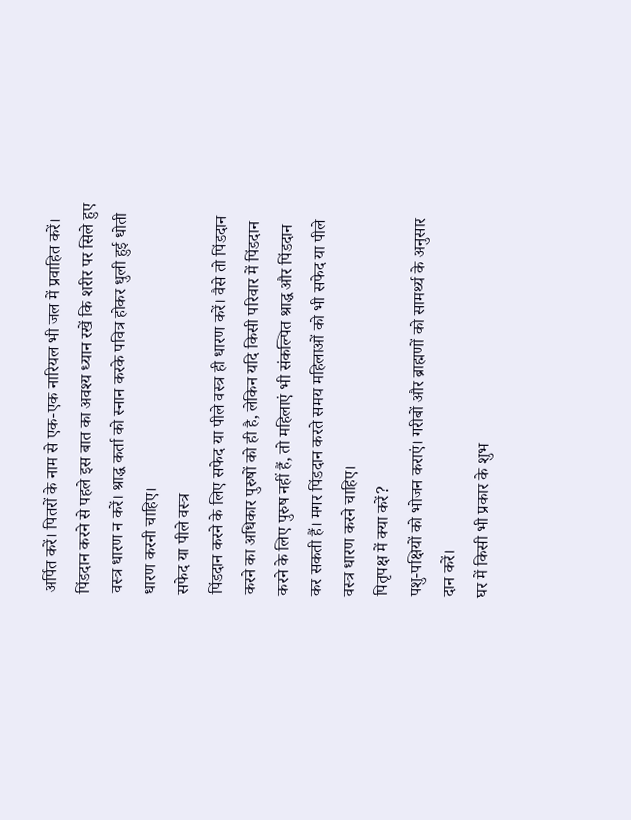अर्पित करें। पितरों के नाम से एक-एक नारियल भी जल में प्रवाहित करें। पिंडदान करने से पहले इस बात का अवश्य ध्यान रखें कि शरीर पर सिले हुए वस्त्र धारण न करें। श्राद्ध कर्ता को स्नान करके पवित्र होकर धुली हुई धोती धारण करनी चाहिए।
सफेद या पीले वस्त्र
पिंडदान करने के लिए सफेद या पीले वस्त्र ही धारण करें। वैसे तो पिंडदान करने का अधिकार पुरुषों को ही है, लेकिन यदि किसी परिवार में पिंडदान करने के लिए पुरुष नहीं हैं, तो महिलाएं भी संकल्पित श्राद्ध और पिंडदान कर सकती हैं। मगर पिंडदान करते समय महिलाओं को भी सफेद या पीले वस्त्र धारण करने चाहिए।
पितृपक्ष में क्या करें?
पशु-पक्षियों को भोजन कराएं। गरीबों और ब्राह्मणों को सामर्थ्य के अनुसार दान करें।
घर में किसी भी प्रकार के शुभ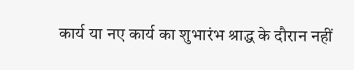कार्य या नए कार्य का शुभारंभ श्राद्ध के दौरान नहीं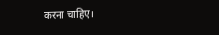करना चाहिए।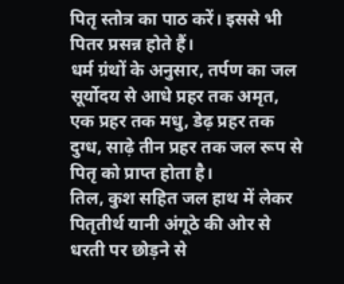पितृ स्तोत्र का पाठ करें। इससे भी पितर प्रसन्न होते हैं।
धर्म ग्रंथों के अनुसार, तर्पण का जल सूर्योदय से आधे प्रहर तक अमृत, एक प्रहर तक मधु, डेढ़ प्रहर तक दुग्ध, साढ़े तीन प्रहर तक जल रूप से पितृ को प्राप्त होता है।
तिल, कुश सहित जल हाथ में लेकर पितृतीर्थ यानी अंगूठे की ओर से धरती पर छोड़ने से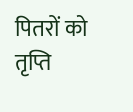पितरों को तृप्ति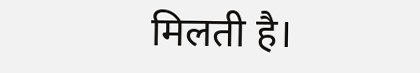मिलती है।